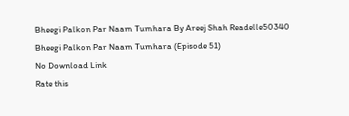Bheegi Palkon Par Naam Tumhara By Areej Shah Readelle50340 Bheegi Palkon Par Naam Tumhara (Episode 51)
No Download Link
Rate this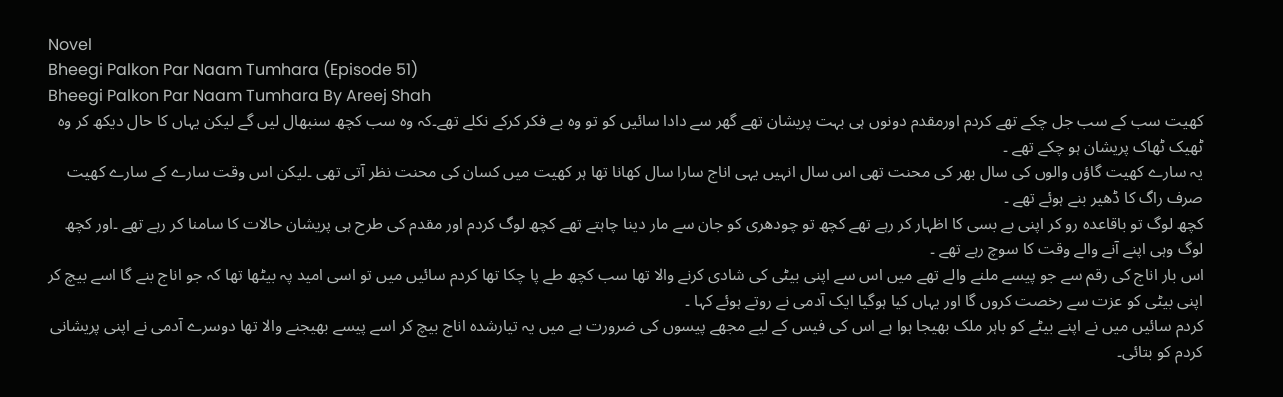Novel
Bheegi Palkon Par Naam Tumhara (Episode 51)
Bheegi Palkon Par Naam Tumhara By Areej Shah
کھیت سب کے سب جل چکے تھے کردم اورمقدم دونوں ہی بہت پریشان تھے گھر سے دادا سائیں کو تو وہ بے فکر کرکے نکلے تھے۔کہ وہ سب کچھ سنبھال لیں گے لیکن یہاں کا حال دیکھ کر وہ ٹھیک ٹھاک پریشان ہو چکے تھے ۔
یہ سارے کھیت گاؤں والوں کی سال بھر کی محنت تھی اس سال انہیں یہی اناج سارا سال کھانا تھا ہر کھیت میں کسان کی محنت نظر آتی تھی ۔لیکن اس وقت سارے کے سارے کھیت صرف راگ کا ڈھیر بنے ہوئے تھے ۔
کچھ لوگ تو باقاعدہ رو کر اپنی بے بسی کا اظہار کر رہے تھے کچھ تو چودھری کو جان سے مار دینا چاہتے تھے کچھ لوگ کردم اور مقدم کی طرح ہی پریشان حالات کا سامنا کر رہے تھے ۔اور کچھ لوگ وہی اپنے آنے والے وقت کا سوچ رہے تھے ۔
اس بار اناج کی رقم سے جو پیسے ملنے والے تھے میں اس سے اپنی بیٹی کی شادی کرنے والا تھا سب کچھ طے پا چکا تھا کردم سائیں میں تو اسی امید پہ بیٹھا تھا کہ جو اناج بنے گا اسے بیچ کر اپنی بیٹی کو عزت سے رخصت کروں گا اور یہاں کیا ہوگیا ایک آدمی نے روتے ہوئے کہا ۔
کردم سائیں میں نے اپنے بیٹے کو باہر ملک بھیجا ہوا ہے اس کی فیس کے لیے مجھے پیسوں کی ضرورت ہے میں یہ تیارشدہ اناج بیچ کر اسے پیسے بھیجنے والا تھا دوسرے آدمی نے اپنی پریشانی کردم کو بتائی۔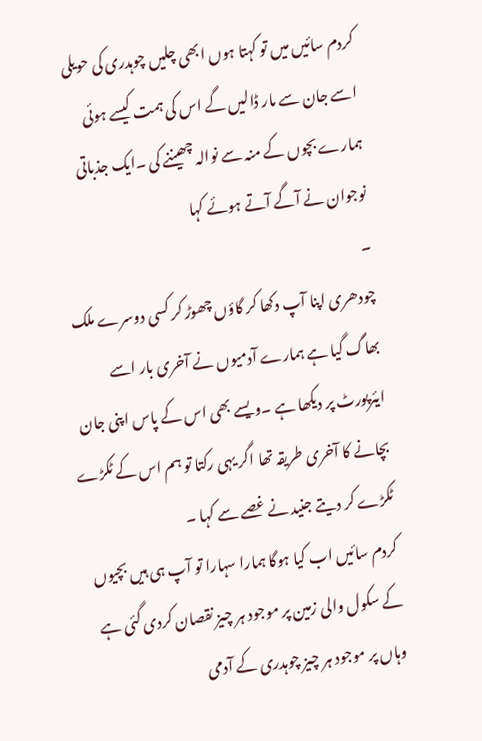کردم سائیں میں تو کہتا ہوں ابھی چلیں چوہدری کی حویلی اسے جان سے مار ڈالیں گے اس کی ہمت کیسے ہوئی ہمارے بچوں کے منہ سے نوالہ چھیننے کی ۔ایک جذباتی نوجوان نے آگے آتے ہوئے کہا
۔
چودھری اپنا آپ دکھا کر گاؤں چھوڑ کر کسی دوسرے ملک بھاگ گیا ہے ہمارے آدمیوں نے آخری بار اسے ایئرپورٹ پر دیکھا ہے ۔ویسے بھی اس کے پاس اپنی جان بچانے کا آخری طریقہ تھا اگر یہی رکتا تو ہم اس کے ٹکڑے ٹکڑے کر دیتے جنید نے غصے سے کہا ۔
کردم سائیں اب کیا ہوگا ہمارا سہارا تو آپ ہی ہیں بچیوں کے سکول والی زمین پر موجود ہر چیز نقصان کردی گئی ہے وہاں پر موجود ہر چیز چوہدری کے آدمی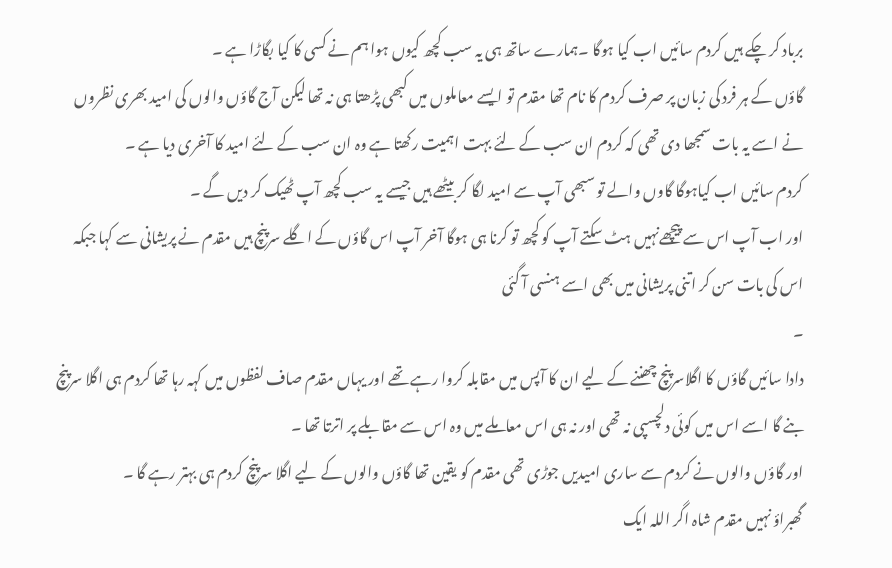برباد کر چکے ہیں کردم سائیں اب کیا ہوگا ۔ہمارے ساتھ ہی یہ سب کچھ کیوں ہوا ہم نے کسی کا کیا بگاڑا ہے ۔
گاؤں کے ہر فرد کی زبان پر صرف کردم کا نام تھا مقدم تو ایسے معاملوں میں کبھی پڑھتا ہی نہ تھا لیکن آج گاؤں والوں کی امید بھری نظروں نے اسے یہ بات سمجھا دی تھی کہ کردم ان سب کے لئے بہت اہمیت رکھتا ہے وہ ان سب کے لئے امید کا آخری دیا ہے ۔
کردم سائیں اب کیاہوگا گاوں والے تو سبھی آپ سے امید لگا کر بیٹھے ہیں جیسے یہ سب کچھ آپ ٹھیک کر دیں گے ۔
اور اب آپ اس سے پیچھےنہیں ہٹ سکتے آپ کو کچھ تو کرنا ہی ہوگا آخر آپ اس گاؤں کے اگلے سرپنچ ہیں مقدم نے پریشانی سے کہا جبکہ اس کی بات سن کر اتنی پریشانی میں بھی اسے ہنسی آ گئی
۔
دادا سائیں گاؤں کا اگلاسرپنچ چھننے کے لیے ان کا آپس میں مقابلہ کروا رہے تھے اور یہاں مقدم صاف لفظوں میں کہہ رہا تھا کردم ہی اگلا سرپنچ بنے گا اسے اس میں کوئی دلچسپی نہ تھی اور نہ ہی اس معاملے میں وہ اس سے مقابلے پر اترتا تھا ۔
اور گاؤں والوں نے کردم سے ساری امیدیں جوڑی تھی مقدم کو یقین تھا گاؤں والوں کے لیے اگلا سرپنچ کردم ہی بہتر رہے گا ۔
گھبراؤ نہیں مقدم شاہ اگر اللہ ایک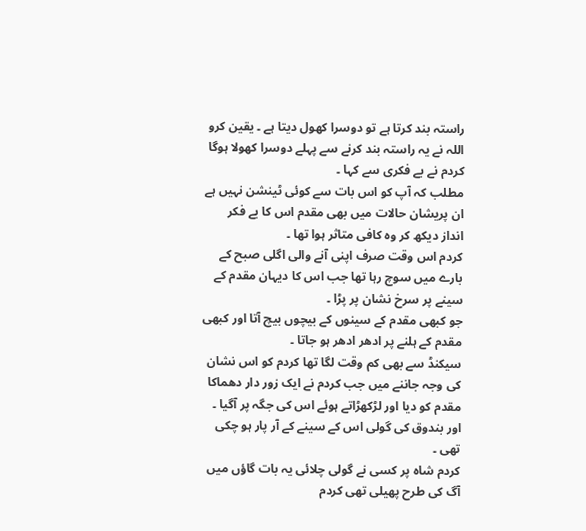راستہ بند کرتا ہے تو دوسرا کھول دیتا ہے ۔ یقین کرو اللہ نے یہ راستہ بند کرنے سے پہلے دوسرا کھولا ہوگا کردم نے بے فکری سے کہا ۔
مطلب کہ آپ کو اس بات سے کوئی ٹینشن نہیں ہے ان پریشان حالات میں بھی مقدم اس کا بے فکر انداز دیکھ کر وہ کافی متاثر ہوا تھا ۔
کردم اس وقت صرف اپنی آنے والی اگلی صبح کے بارے میں سوچ رہا تھا جب اس کا دیہان مقدم کے سینے پر سرخ نشان پر پڑا ۔
جو کبھی مقدم کے سینوں کے بیچوں بیچ آتا اور کبھی
مقدم کے ہلنے پر ادھر ادھر ہو جاتا ۔
سیکنڈ سے بھی کم وقت لگا تھا کردم کو اس نشان کی وجہ جاننے میں جب کردم نے ایک زور دار دھماکا مقدم کو دیا اور لڑکھڑاتے ہوئے اس کی جگہ پر آگیا ۔
اور بندوق کی گولی اس کے سینے کے آر پار ہو چکی تھی ۔
کردم شاہ پر کسی نے گولی چلائی یہ بات گاؤں میں آگ کی طرح پھیلی تھی کردم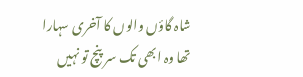شاہ گاؤں والوں کا آخری سہارا تھا وہ ابھی تک سر پنچ تو نہیں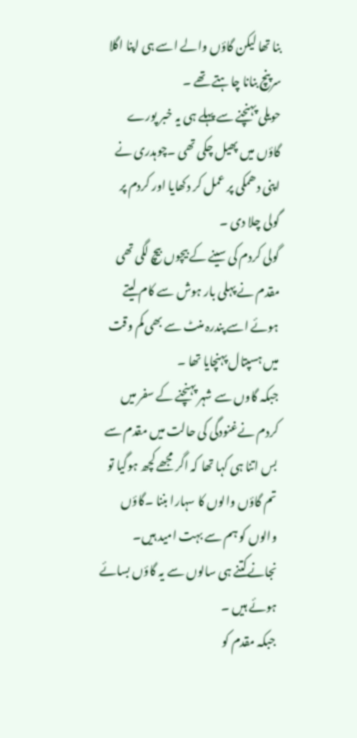بنا تھا لیکن گاؤں والے اسے ہی اپنا اگلا سرپنچ بنانا چاہتے تھے ۔
حویلی پہنچنے سے پہلے ہی یہ خبر پورے گاؤں میں پھیل چکی تھی ۔چوہدری نے اپنی دھمکی پر عمل کر دکھایا اور کردم پر گولی چلا دی ۔
گولی کردم کی سینے کے بیچوں بیچ لگی تھی مقدم نے پہلی بار ہوش سے کام لیتے ہوئے اسے پندرہ منٹ سے بھی کم وقت میں ہسپتال پہنچایا تھا ۔
جبکہ گاوں سے شہر پہنچنے کے سفر میں کردم نےغنودگی کی حالت میں مقدم سے بس اتنا ہی کہا تھا کہ اگر مجھے کچھ ہوگیا تو تم گاؤں والوں کا سہارا بننا ۔گاؤں والوں کو ہم سے بہت امید ہیں۔ نجانےکتنے ہی سالوں سے یہ گاؤں بسائے ہوئے ہیں ۔
جبکہ مقدم کو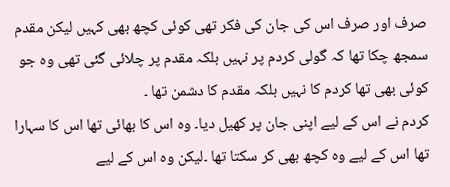صرف اور صرف اس کی جان کی فکر تھی کوئی کچھ بھی کہیں لیکن مقدم سمجھ چکا تھا کہ گولی کردم پر نہیں بلکہ مقدم پر چلائی گئی تھی وہ جو کوئی بھی تھا کردم کا نہیں بلکہ مقدم کا دشمن تھا ۔
کردم نے اس کے لیے اپنی جان پر کھیل دیا۔ وہ اس کا بھائی تھا اس کا سہارا تھا اس کے لیے وہ کچھ بھی کر سکتا تھا ۔لیکن وہ اس کے لیے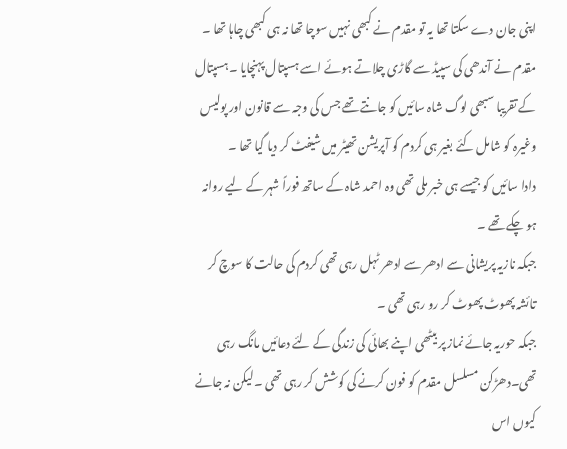اپنی جان دے سکتا تھا یہ تو مقدم نے کبھی نہیں سوچا تھا نہ ہی کبھی چاہا تھا ۔
مقدم نے آندھی کی سپیڈ سے گاڑی چلاتے ہوئے اسے ہسپتال پہنچایا ۔ہسپتال کے تقریبا سبھی لوگ شاہ سائیں کو جانتے تھے جس کی وجہ سے قانون اور پولیس وغیرہ کو شامل کئے بغیر ہی کردم کو آپریشن تھیٹر میں شیفٹ کر دیا گیا تھا ۔
دادا سائیں کو جیسے ہی خبر ملی تھی وہ احمد شاہ کے ساتھ فوراً شہر کے لیے روانہ ہو چکے تھے ۔
جبکہ نازیہ پریشانی سے ادھر سے ادھر ٹہل رہی تھی کردم کی حالت کا سوچ کر تائشہ پھوٹ پھوٹ کر رو رہی تھی ۔
جبکہ حوریہ جائے نماز پر بیٹھی اپنے بھائی کی زندگی کے لئے دعائیں مانگ رہی تھی۔دھڑکن مسلسل مقدم کو فون کرنے کی کوشش کر رہی تھی ۔لیکن نہ جانے کیوں اس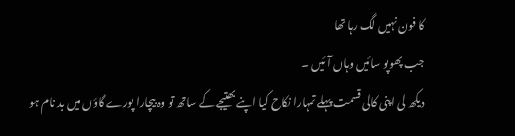کا فون نہیں لگ رہا تھا
جب پھوپو سائیں وہاں آئیں ۔
دیکھ لی اپنی کالی قسمت پہلے تمہارا نکاح کیا اپنے بھتیجے کے ساتھ تو وہ بیچارا پورے گاؤں میں بد نام ہو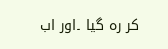کر رہ گیا ۔اور اب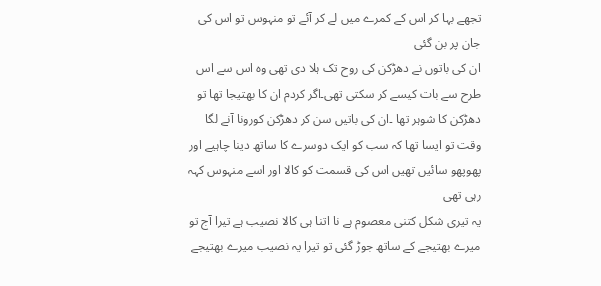تجھے بہا کر اس کے کمرے میں لے کر آئے تو منہوس تو اس کی جان پر بن گئی
ان کی باتوں نے دھڑکن کی روح تک ہلا دی تھی وہ اس سے اس طرح سے بات کیسے کر سکتی تھی۔اگر کردم ان کا بھتیجا تھا تو دھڑکن کا شوہر تھا ۔ان کی باتیں سن کر دھڑکن کورونا آنے لگا وقت تو ایسا تھا کہ سب کو ایک دوسرے کا ساتھ دینا چاہیے اور پھوپھو سائیں تھیں اس کی قسمت کو کالا اور اسے منہوس کہہ رہی تھی
یہ تیری شکل کتنی معصوم ہے نا اتنا ہی کالا نصیب ہے تیرا آج تو میرے بھتیجے کے ساتھ جوڑ گئی تو تیرا یہ نصیب میرے بھتیجے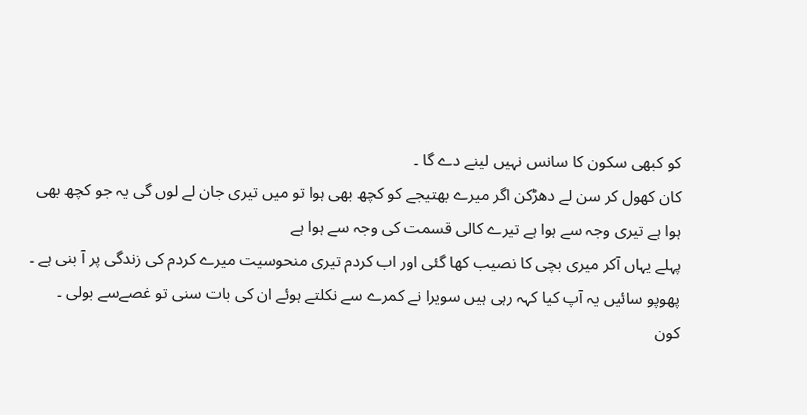کو کبھی سکون کا سانس نہیں لینے دے گا ۔
کان کھول کر سن لے دھڑکن اگر میرے بھتیجے کو کچھ بھی ہوا تو میں تیری جان لے لوں گی یہ جو کچھ بھی ہوا ہے تیری وجہ سے ہوا ہے تیرے کالی قسمت کی وجہ سے ہوا ہے
پہلے یہاں آکر میری بچی کا نصیب کھا گئی اور اب کردم تیری منحوسیت میرے کردم کی زندگی پر آ بنی ہے ۔
پھوپو سائیں یہ آپ کیا کہہ رہی ہیں سویرا نے کمرے سے نکلتے ہوئے ان کی بات سنی تو غصےسے بولی ۔
کون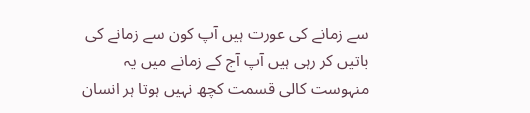سے زمانے کی عورت ہیں آپ کون سے زمانے کی باتیں کر رہی ہیں آپ آج کے زمانے میں یہ منہوست کالی قسمت کچھ نہیں ہوتا ہر انسان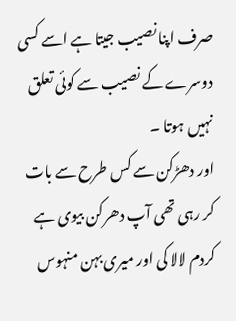صرف اپنا نصیب جیتا ہے اسے کسی دوسرے کے نصیب سے کوئی تعلق نہیں ہوتا ۔
اور دھڑکن سے کس طرح سے بات کر رہی تھی آپ دھرکن بیوی ہے کردم لالا کی اور میری بہن منہوس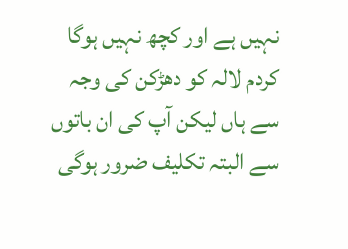نہیں ہے اور کچھ نہیں ہوگا کردم لالہ کو دھڑکن کی وجہ سے ہاں لیکن آپ کی ان باتوں سے البتہ تکلیف ضرور ہوگی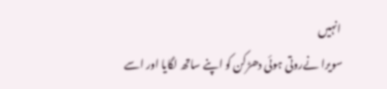انہیں
سویرا نےروتی ہوئی دھڑکن کو اپنے ساتھ لگایا اور اسے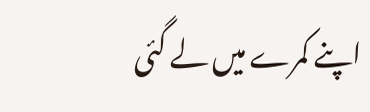اپنے کمرے میں لے گئی